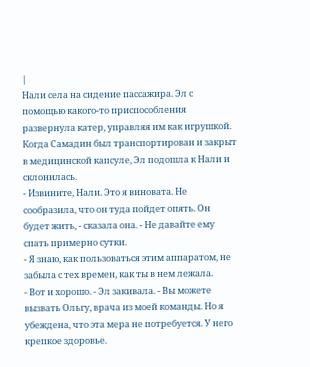|
Нали села на сидение пассажира. Эл с помощью какого-то приспособления развернула катер, управляя им как игрушкой.
Когда Самадин был транспортирован и закрыт в медицинской капсуле, Эл подошла к Нали и склонилась.
- Извините, Нали. Это я виновата. Не сообразила, что он туда пойдет опять. Он будет жить, - сказала она. - Не давайте ему спать примерно сутки.
- Я знаю, как пользоваться этим аппаратом, не забыла с тех времен, как ты в нем лежала.
- Вот и хорошо. - Эл закивала. - Вы можете вызвать Ольгу, врача из моей команды. Но я убеждена, что эта мера не потребуется. У него крепкое здоровье.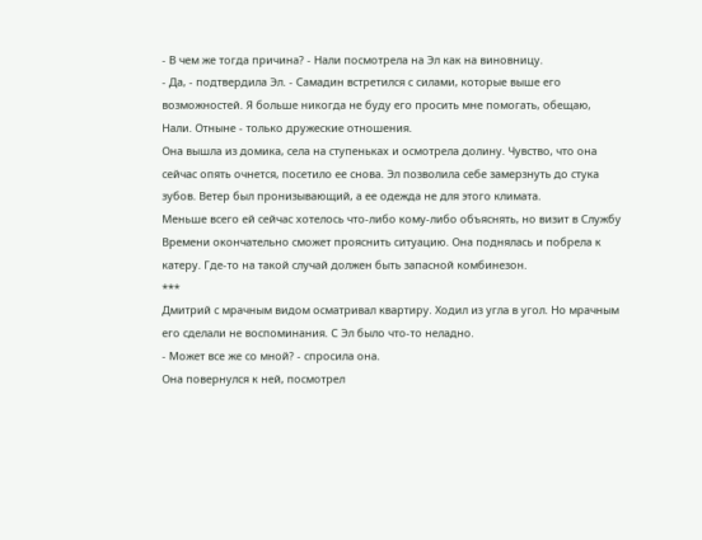- В чем же тогда причина? - Нали посмотрела на Эл как на виновницу.
- Да, - подтвердила Эл. - Самадин встретился с силами, которые выше его возможностей. Я больше никогда не буду его просить мне помогать, обещаю, Нали. Отныне - только дружеские отношения.
Она вышла из домика, села на ступеньках и осмотрела долину. Чувство, что она сейчас опять очнется, посетило ее снова. Эл позволила себе замерзнуть до стука зубов. Ветер был пронизывающий, а ее одежда не для этого климата.
Меньше всего ей сейчас хотелось что-либо кому-либо объяснять, но визит в Службу Времени окончательно сможет прояснить ситуацию. Она поднялась и побрела к катеру. Где-то на такой случай должен быть запасной комбинезон.
***
Дмитрий с мрачным видом осматривал квартиру. Ходил из угла в угол. Но мрачным его сделали не воспоминания. С Эл было что-то неладно.
- Может все же со мной? - спросила она.
Она повернулся к ней, посмотрел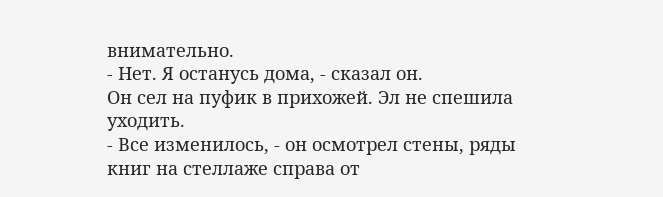внимательно.
- Нет. Я останусь дома, - сказал он.
Он сел на пуфик в прихожей. Эл не спешила уходить.
- Все изменилось, - он осмотрел стены, ряды книг на стеллаже справа от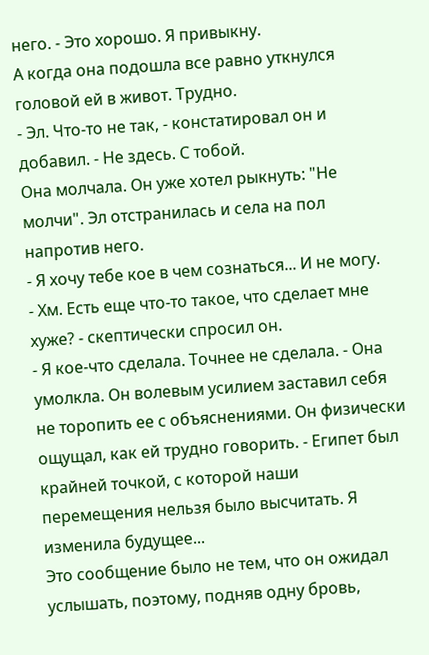него. - Это хорошо. Я привыкну.
А когда она подошла все равно уткнулся головой ей в живот. Трудно.
- Эл. Что-то не так, - констатировал он и добавил. - Не здесь. С тобой.
Она молчала. Он уже хотел рыкнуть: "Не молчи". Эл отстранилась и села на пол напротив него.
- Я хочу тебе кое в чем сознаться... И не могу.
- Хм. Есть еще что-то такое, что сделает мне хуже? - скептически спросил он.
- Я кое-что сделала. Точнее не сделала. - Она умолкла. Он волевым усилием заставил себя не торопить ее с объяснениями. Он физически ощущал, как ей трудно говорить. - Египет был крайней точкой, с которой наши перемещения нельзя было высчитать. Я изменила будущее...
Это сообщение было не тем, что он ожидал услышать, поэтому, подняв одну бровь,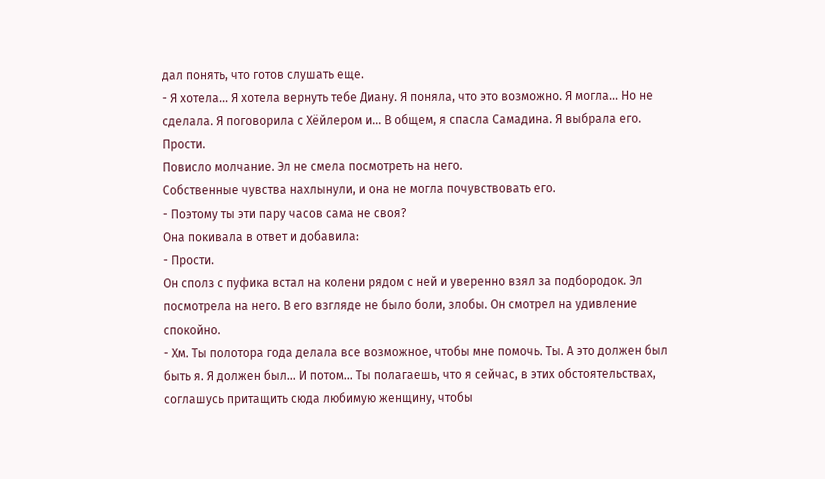дал понять, что готов слушать еще.
- Я хотела... Я хотела вернуть тебе Диану. Я поняла, что это возможно. Я могла... Но не сделала. Я поговорила с Хёйлером и... В общем, я спасла Самадина. Я выбрала его. Прости.
Повисло молчание. Эл не смела посмотреть на него.
Собственные чувства нахлынули, и она не могла почувствовать его.
- Поэтому ты эти пару часов сама не своя?
Она покивала в ответ и добавила:
- Прости.
Он сполз с пуфика встал на колени рядом с ней и уверенно взял за подбородок. Эл посмотрела на него. В его взгляде не было боли, злобы. Он смотрел на удивление спокойно.
- Хм. Ты полотора года делала все возможное, чтобы мне помочь. Ты. А это должен был быть я. Я должен был... И потом... Ты полагаешь, что я сейчас, в этих обстоятельствах, соглашусь притащить сюда любимую женщину, чтобы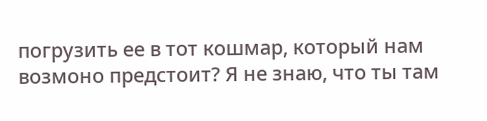погрузить ее в тот кошмар, который нам возмоно предстоит? Я не знаю, что ты там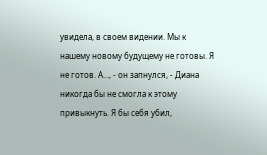увидела, в своем видении. Мы к нашему новому будущему не готовы. Я не готов. А..., - он запнулся, - Диана никогда бы не смогла к этому привыкнуть. Я бы себя убил,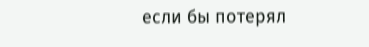если бы потерял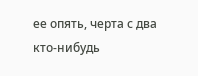ее опять, черта с два кто-нибудь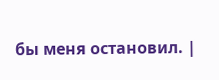бы меня остановил. |